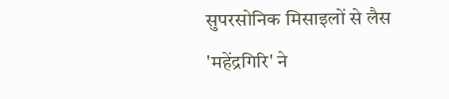सुपरसोनिक मिसाइलों से लैस 'महेंद्रगिरि' ने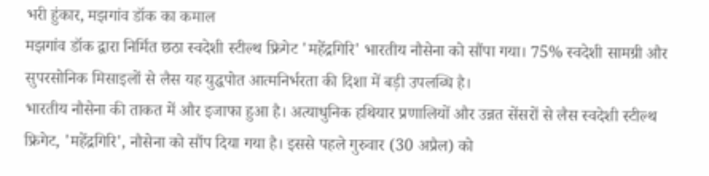भरी हुंकार, मझगांव डॉक का कमाल
मझगांव डॉक द्वारा निर्मित छठा स्वदेशी स्टील्थ फ्रिगेट 'महेंद्रगिरि' भारतीय नौसेना को सौंपा गया। 75% स्वदेशी सामग्री और सुपरसोनिक मिसाइलों से लैस यह युद्धपोत आत्मनिर्भरता की दिशा में बड़ी उपलब्धि है।
भारतीय नौसेना की ताकत में और इजाफा हुआ है। अत्याधुनिक हथियार प्रणालियों और उन्नत सेंसरों से लैस स्वदेशी स्टील्थ फ्रिगेट, 'महेंद्रगिरि', नौसेना को सौंप दिया गया है। इससे पहले गुरुवार (30 अप्रैल) को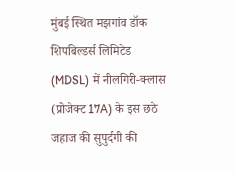मुंबई स्थित मझगांव डॉक शिपबिल्डर्स लिमिटेड (MDSL) में नीलगिरी-क्लास (प्रोजेक्ट 17A) के इस छठे जहाज की सुपुर्दगी की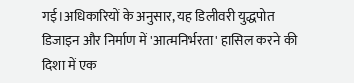गई।अधिकारियों के अनुसार, यह डिलीवरी युद्धपोत डिजाइन और निर्माण में 'आत्मनिर्भरता' हासिल करने की दिशा में एक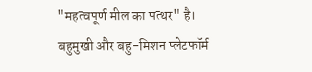"महत्वपूर्ण मील का पत्थर" है।
बहुमुखी और बहु-मिशन प्लेटफॉर्म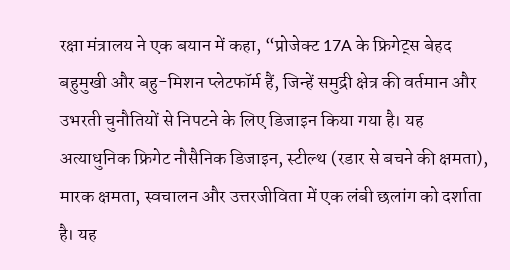रक्षा मंत्रालय ने एक बयान में कहा, “प्रोजेक्ट 17A के फ्रिगेट्स बेहद बहुमुखी और बहु-मिशन प्लेटफॉर्म हैं, जिन्हें समुद्री क्षेत्र की वर्तमान और उभरती चुनौतियों से निपटने के लिए डिजाइन किया गया है। यह अत्याधुनिक फ्रिगेट नौसैनिक डिजाइन, स्टील्थ (रडार से बचने की क्षमता), मारक क्षमता, स्वचालन और उत्तरजीविता में एक लंबी छलांग को दर्शाता है। यह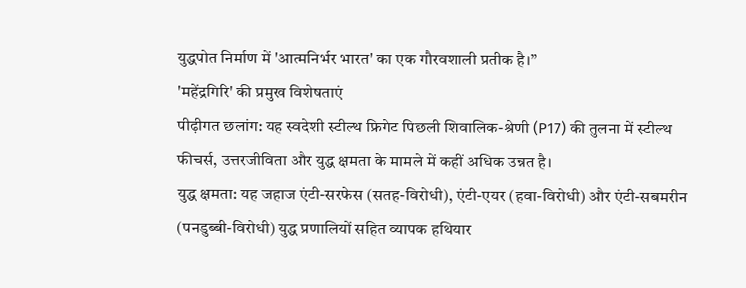युद्धपोत निर्माण में 'आत्मनिर्भर भारत' का एक गौरवशाली प्रतीक है।”
'महेंद्रगिरि' की प्रमुख विशेषताएं
पीढ़ीगत छलांग: यह स्वदेशी स्टील्थ फ्रिगेट पिछली शिवालिक-श्रेणी (P17) की तुलना में स्टील्थ फीचर्स, उत्तरजीविता और युद्ध क्षमता के मामले में कहीं अधिक उन्नत है।
युद्ध क्षमता: यह जहाज एंटी-सरफेस (सतह-विरोधी), एंटी-एयर (हवा-विरोधी) और एंटी-सबमरीन (पनडुब्बी-विरोधी) युद्ध प्रणालियों सहित व्यापक हथियार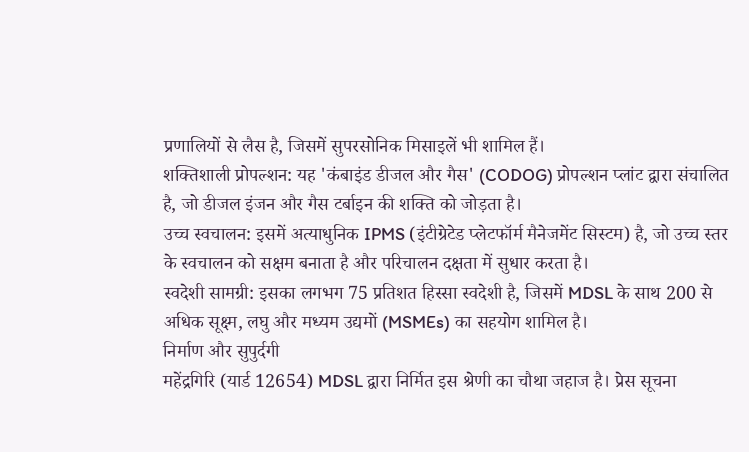प्रणालियों से लैस है, जिसमें सुपरसोनिक मिसाइलें भी शामिल हैं।
शक्तिशाली प्रोपल्शन: यह 'कंबाइंड डीजल और गैस' (CODOG) प्रोपल्शन प्लांट द्वारा संचालित है, जो डीजल इंजन और गैस टर्बाइन की शक्ति को जोड़ता है।
उच्च स्वचालन: इसमें अत्याधुनिक IPMS (इंटीग्रेटेड प्लेटफॉर्म मैनेजमेंट सिस्टम) है, जो उच्च स्तर के स्वचालन को सक्षम बनाता है और परिचालन दक्षता में सुधार करता है।
स्वदेशी सामग्री: इसका लगभग 75 प्रतिशत हिस्सा स्वदेशी है, जिसमें MDSL के साथ 200 से अधिक सूक्ष्म, लघु और मध्यम उद्यमों (MSMEs) का सहयोग शामिल है।
निर्माण और सुपुर्दगी
महेंद्रगिरि (यार्ड 12654) MDSL द्वारा निर्मित इस श्रेणी का चौथा जहाज है। प्रेस सूचना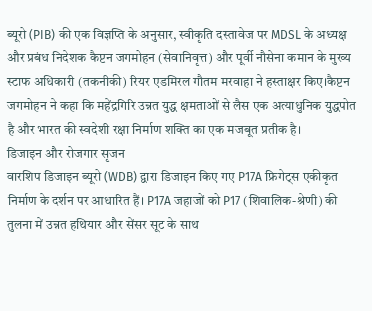ब्यूरो (PIB) की एक विज्ञप्ति के अनुसार, स्वीकृति दस्तावेज पर MDSL के अध्यक्ष और प्रबंध निदेशक कैप्टन जगमोहन (सेवानिवृत्त) और पूर्वी नौसेना कमान के मुख्य स्टाफ अधिकारी (तकनीकी) रियर एडमिरल गौतम मरवाहा ने हस्ताक्षर किए।कैप्टन जगमोहन ने कहा कि महेंद्रगिरि उन्नत युद्ध क्षमताओं से लैस एक अत्याधुनिक युद्धपोत है और भारत की स्वदेशी रक्षा निर्माण शक्ति का एक मजबूत प्रतीक है।
डिजाइन और रोजगार सृजन
वारशिप डिजाइन ब्यूरो (WDB) द्वारा डिजाइन किए गए P17A फ्रिगेट्स एकीकृत निर्माण के दर्शन पर आधारित हैं। P17A जहाजों को P17 (शिवालिक-श्रेणी) की तुलना में उन्नत हथियार और सेंसर सूट के साथ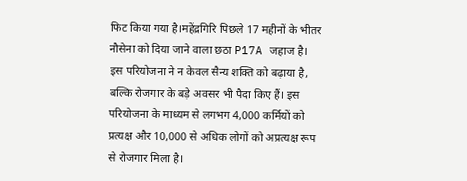फिट किया गया है।महेंद्रगिरि पिछले 17 महीनों के भीतर नौसेना को दिया जाने वाला छठा P17A जहाज है। इस परियोजना ने न केवल सैन्य शक्ति को बढ़ाया है, बल्कि रोजगार के बड़े अवसर भी पैदा किए हैं। इस परियोजना के माध्यम से लगभग 4,000 कर्मियों को प्रत्यक्ष और 10,000 से अधिक लोगों को अप्रत्यक्ष रूप से रोजगार मिला है।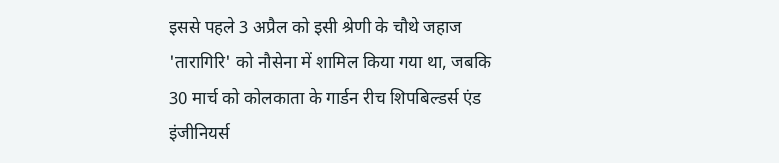इससे पहले 3 अप्रैल को इसी श्रेणी के चौथे जहाज 'तारागिरि' को नौसेना में शामिल किया गया था, जबकि 30 मार्च को कोलकाता के गार्डन रीच शिपबिल्डर्स एंड इंजीनियर्स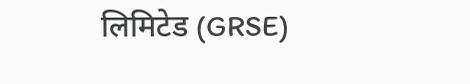लिमिटेड (GRSE)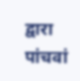द्वारा पांचवां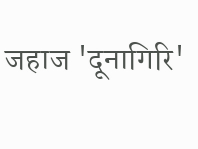जहाज 'दूनागिरि'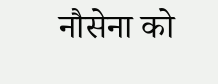नौसेना को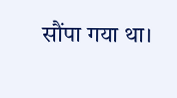सौंपा गया था।